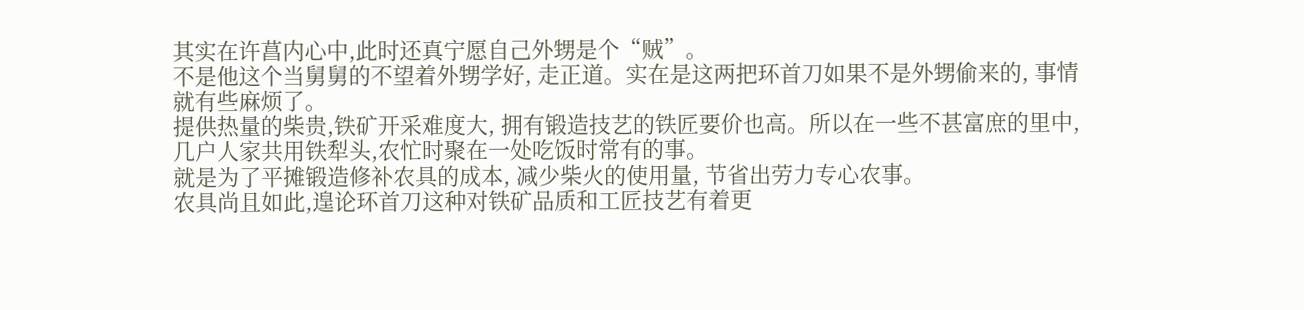其实在许菖内心中,此时还真宁愿自己外甥是个“贼”。
不是他这个当舅舅的不望着外甥学好, 走正道。实在是这两把环首刀如果不是外甥偷来的, 事情就有些麻烦了。
提供热量的柴贵,铁矿开采难度大, 拥有锻造技艺的铁匠要价也高。所以在一些不甚富庶的里中, 几户人家共用铁犁头,农忙时聚在一处吃饭时常有的事。
就是为了平摊锻造修补农具的成本, 减少柴火的使用量, 节省出劳力专心农事。
农具尚且如此,遑论环首刀这种对铁矿品质和工匠技艺有着更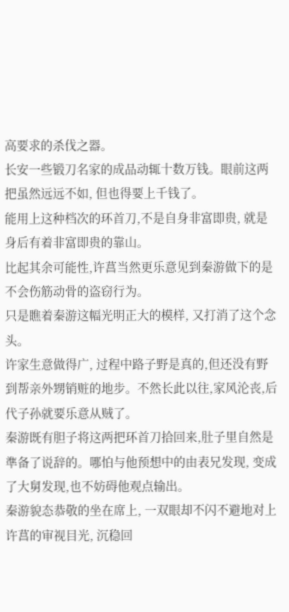高要求的杀伐之器。
长安一些锻刀名家的成品动辄十数万钱。眼前这两把虽然远远不如, 但也得要上千钱了。
能用上这种档次的环首刀,不是自身非富即贵, 就是身后有着非富即贵的靠山。
比起其余可能性,许菖当然更乐意见到秦游做下的是不会伤筋动骨的盗窃行为。
只是瞧着秦游这幅光明正大的模样, 又打消了这个念头。
许家生意做得广, 过程中路子野是真的,但还没有野到帮亲外甥销赃的地步。不然长此以往,家风沦丧,后代子孙就要乐意从贼了。
秦游既有胆子将这两把环首刀拾回来,肚子里自然是準备了说辞的。哪怕与他预想中的由表兄发现, 变成了大舅发现,也不妨碍他观点输出。
秦游貌态恭敬的坐在席上, 一双眼却不闪不避地对上许菖的审视目光, 沉稳回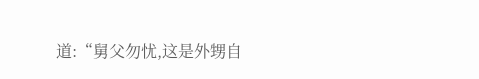道:“舅父勿忧,这是外甥自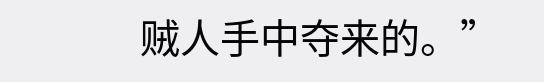贼人手中夺来的。”